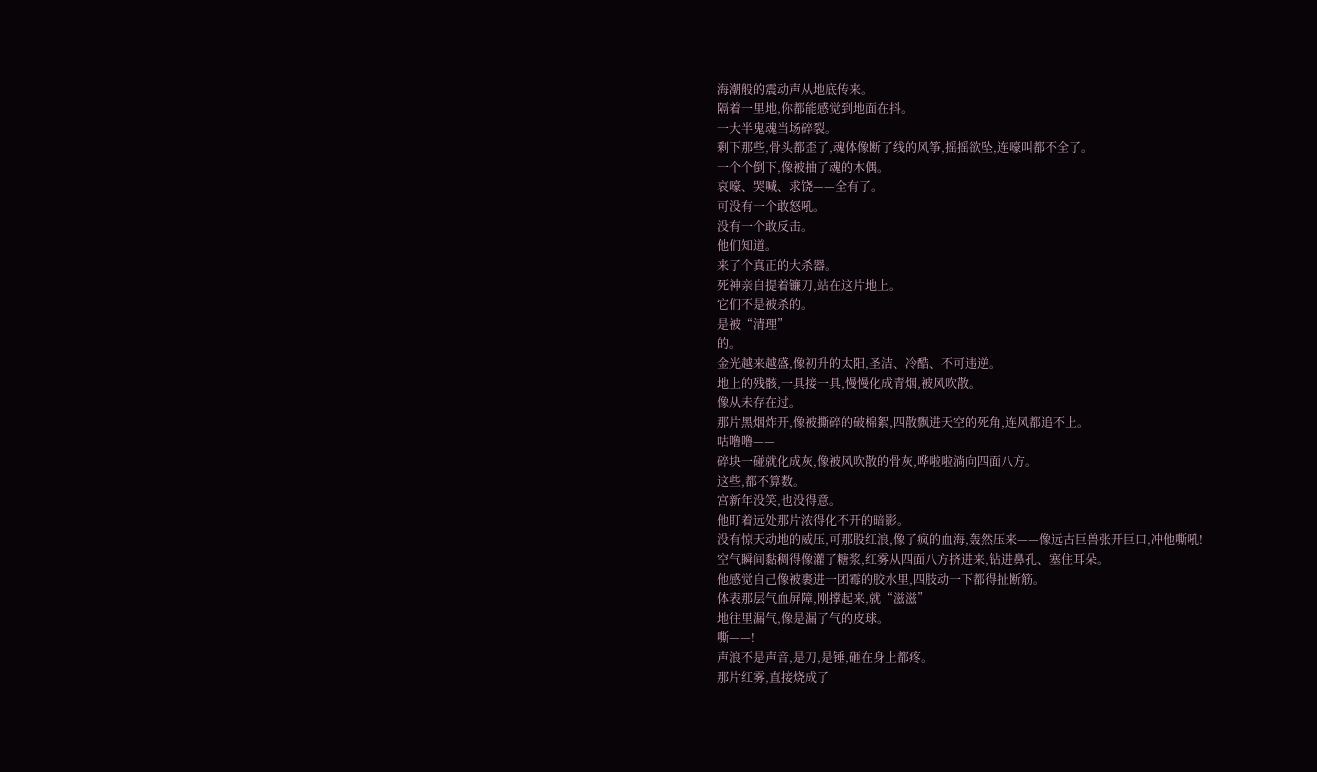海潮般的震动声从地底传来。
隔着一里地,你都能感觉到地面在抖。
一大半鬼魂当场碎裂。
剩下那些,骨头都歪了,魂体像断了线的风筝,摇摇欲坠,连嚎叫都不全了。
一个个倒下,像被抽了魂的木偶。
哀嚎、哭喊、求饶——全有了。
可没有一个敢怒吼。
没有一个敢反击。
他们知道。
来了个真正的大杀器。
死神亲自提着镰刀,站在这片地上。
它们不是被杀的。
是被“清理”
的。
金光越来越盛,像初升的太阳,圣洁、冷酷、不可违逆。
地上的残骸,一具接一具,慢慢化成青烟,被风吹散。
像从未存在过。
那片黑烟炸开,像被撕碎的破棉絮,四散飘进天空的死角,连风都追不上。
咕噜噜——
碎块一碰就化成灰,像被风吹散的骨灰,哗啦啦淌向四面八方。
这些,都不算数。
宫新年没笑,也没得意。
他盯着远处那片浓得化不开的暗影。
没有惊天动地的威压,可那股红浪,像了疯的血海,轰然压来——像远古巨兽张开巨口,冲他嘶吼!
空气瞬间黏稠得像灌了糖浆,红雾从四面八方挤进来,钻进鼻孔、塞住耳朵。
他感觉自己像被裹进一团霉的胶水里,四肢动一下都得扯断筋。
体表那层气血屏障,刚撑起来,就“滋滋”
地往里漏气,像是漏了气的皮球。
嘶——!
声浪不是声音,是刀,是锤,砸在身上都疼。
那片红雾,直接烧成了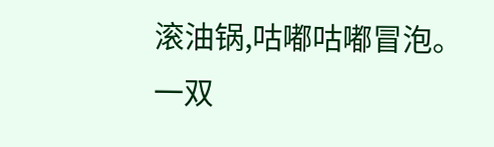滚油锅,咕嘟咕嘟冒泡。
一双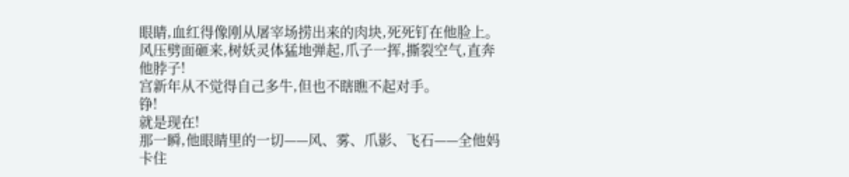眼睛,血红得像刚从屠宰场捞出来的肉块,死死钉在他脸上。
风压劈面砸来,树妖灵体猛地弹起,爪子一挥,撕裂空气,直奔他脖子!
宫新年从不觉得自己多牛,但也不瞎瞧不起对手。
铮!
就是现在!
那一瞬,他眼睛里的一切——风、雾、爪影、飞石——全他妈卡住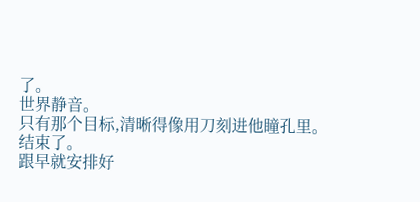了。
世界静音。
只有那个目标,清晰得像用刀刻进他瞳孔里。
结束了。
跟早就安排好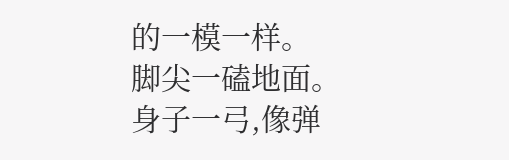的一模一样。
脚尖一磕地面。
身子一弓,像弹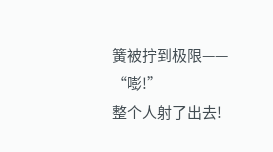簧被拧到极限——
“嘭!”
整个人射了出去!